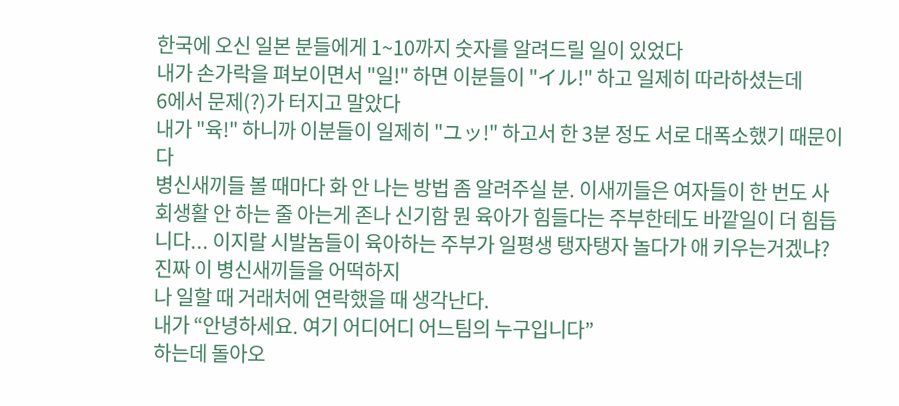한국에 오신 일본 분들에게 1~10까지 숫자를 알려드릴 일이 있었다
내가 손가락을 펴보이면서 "일!" 하면 이분들이 "イル!" 하고 일제히 따라하셨는데
6에서 문제(?)가 터지고 말았다
내가 "육!" 하니까 이분들이 일제히 "ユッ!" 하고서 한 3분 정도 서로 대폭소했기 때문이다
병신새끼들 볼 때마다 화 안 나는 방법 좀 알려주실 분. 이새끼들은 여자들이 한 번도 사회생활 안 하는 줄 아는게 존나 신기함 뭔 육아가 힘들다는 주부한테도 바깥일이 더 힘듭니다... 이지랄 시발놈들이 육아하는 주부가 일평생 탱자탱자 놀다가 애 키우는거겠냐? 진짜 이 병신새끼들을 어떡하지
나 일할 때 거래처에 연락했을 때 생각난다.
내가 “안녕하세요. 여기 어디어디 어느팀의 누구입니다”
하는데 돌아오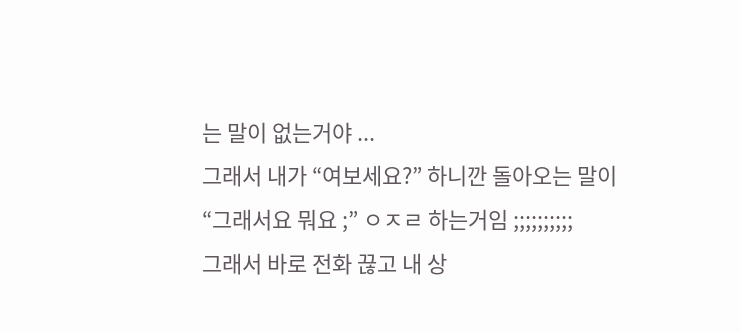는 말이 없는거야 ...
그래서 내가 “여보세요?” 하니깐 돌아오는 말이
“그래서요 뭐요 ;” ㅇㅈㄹ 하는거임 ;;;;;;;;;;
그래서 바로 전화 끊고 내 상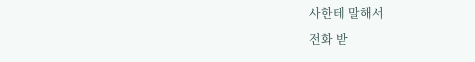사한테 말해서
전화 받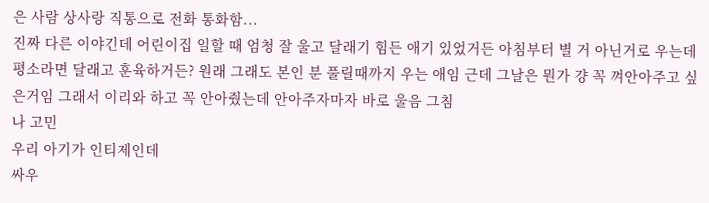은 사람 상사랑 직통으로 전화 통화함...
진짜 다른 이야긴데 어린이집 일할 때 엄청 잘 울고 달래기 힘든 애기 있었거든 아침부터 별 거 아닌거로 우는데 평소라면 달래고 훈육하거든? 원래 그래도 본인 분 풀릴때까지 우는 애임 근데 그날은 뭔가 걍 꼭 껴안아주고 싶은거임 그래서 이리와 하고 꼭 안아줬는데 안아주자마자 바로 울음 그침
나 고민
우리 아기가 인티제인데
싸우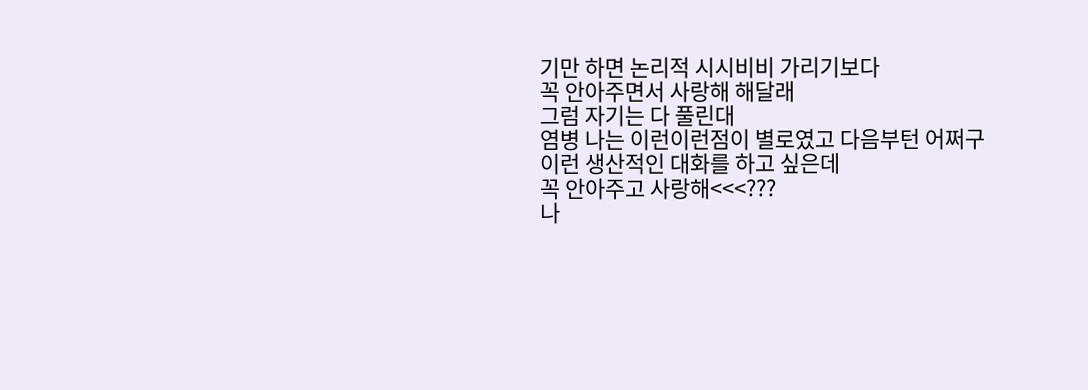기만 하면 논리적 시시비비 가리기보다
꼭 안아주면서 사랑해 해달래
그럼 자기는 다 풀린대
염병 나는 이런이런점이 별로였고 다음부턴 어쩌구
이런 생산적인 대화를 하고 싶은데
꼭 안아주고 사랑해<<<???
나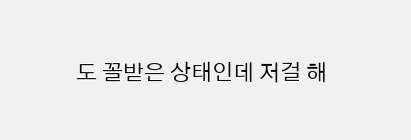도 꼴받은 상태인데 저걸 해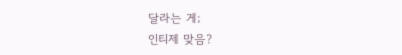달라는 게;
인티제 맞음?